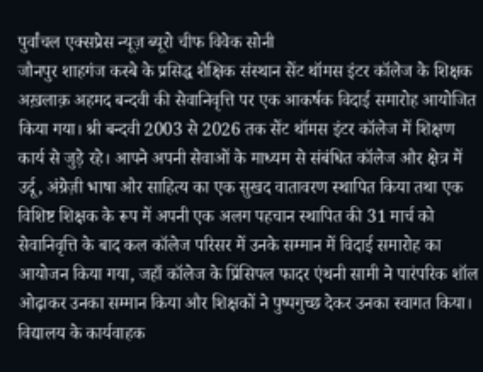पुर्वांचल एक्सप्रेस न्यूज़ ब्यूरो चीफ विवेक सोनी
जौनपुर शाहगंज कस्बे के प्रसिद्ध शैक्षिक संस्थान सेंट थॉमस इंटर कॉलेज के शिक्षक अख़लाक़ अहमद बन्दवी की सेवानिवृत्ति पर एक आकर्षक विदाई समारोह आयोजित किया गया। श्री बन्दवी 2003 से 2026 तक सेंट थॉमस इंटर कॉलेज में शिक्षण कार्य से जुड़े रहे। आपने अपनी सेवाओं के माध्यम से संबंधित कॉलेज और क्षेत्र में उर्दू, अंग्रेज़ी भाषा और साहित्य का एक सुखद वातावरण स्थापित किया तथा एक विशिष्ट शिक्षक के रूप में अपनी एक अलग पहचान स्थापित की 31 मार्च को सेवानिवृत्ति के बाद कल कॉलेज परिसर में उनके सम्मान में विदाई समारोह का आयोजन किया गया, जहाँ कॉलेज के प्रिंसिपल फादर एंथनी सामी ने पारंपरिक शॉल ओढ़ाकर उनका सम्मान किया और शिक्षकों ने पुष्पगुच्छ देकर उनका स्वागत किया। विद्यालय के कार्यवाहक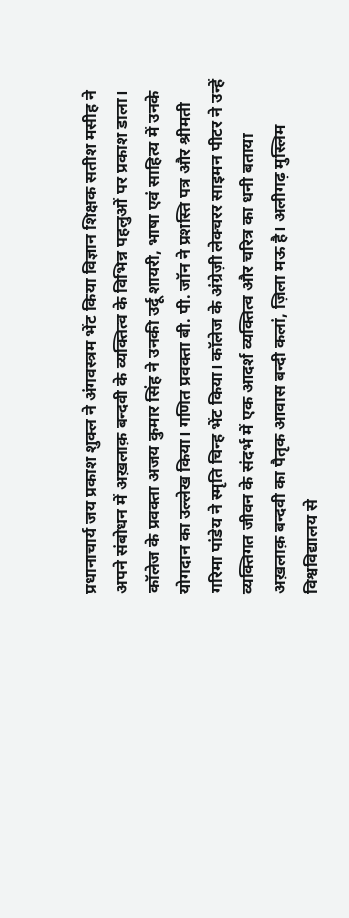प्रधानाचार्य जय प्रकाश शुक्ल ने अंगवस्त्रम भेंट किया विज्ञान शिक्षक सतीश मसीह ने अपने संबोधन में अख़लाक़ बन्दवी के व्यक्तित्व के विभिन्न पहलुओं पर प्रकाश डाला। कॉलेज के प्रवक्ता अजय कुमार सिंह ने उनकी उर्दू शायरी, भाषा एवं साहित्य में उनके योगदान का उल्लेख किया। गणित प्रवक्ता बी. पी. जॉन ने प्रशस्ति पत्र और श्रीमती गरिमा पांडेय ने स्मृति चिन्ह भेंट किया। कॉलेज के अंग्रेज़ी लेक्चरर साइमन पीटर ने उन्हें व्यक्तिगत जीवन के संदर्भ में एक आदर्श व्यक्तित्व और चरित्र का धनी बताया अख़लाक़ बन्दवी का पैतृक आवास बन्दी कलां, ज़िला मऊ है। अलीगढ़ मुस्लिम विश्वविद्यालय से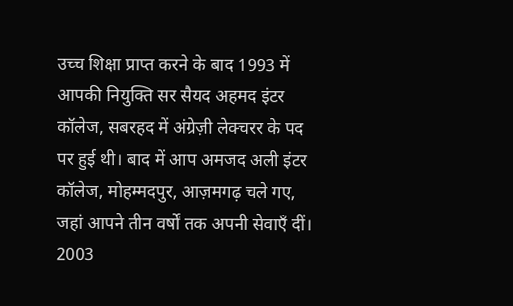उच्च शिक्षा प्राप्त करने के बाद 1993 में आपकी नियुक्ति सर सैयद अहमद इंटर कॉलेज, सबरहद में अंग्रेज़ी लेक्चरर के पद पर हुई थी। बाद में आप अमजद अली इंटर कॉलेज, मोहम्मदपुर, आज़मगढ़ चले गए, जहां आपने तीन वर्षों तक अपनी सेवाएँ दीं। 2003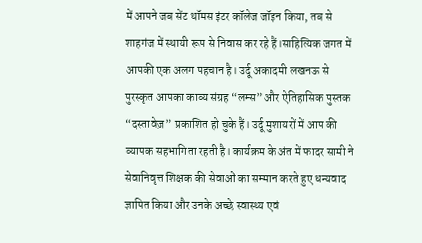में आपने जब सेंट थॉमस इंटर कॉलेज जॉइन किया, तब से शाहगंज में स्थायी रूप से निवास कर रहे हैं।साहित्यिक जगत में आपकी एक अलग पहचान है। उर्दू अकादमी लखनऊ से पुरस्कृत आपका काव्य संग्रह “लम्स” और ऐतिहासिक पुस्तक “दस्तावेज़” प्रकाशित हो चुके हैं। उर्दू मुशायरों में आप की व्यापक सहभागिता रहती है। कार्यक्रम के अंत में फादर सामी ने सेवानिवृत्त शिक्षक की सेवाओं का सम्मान करते हुए धन्यवाद ज्ञापित किया और उनके अच्छे स्वास्थ्य एवं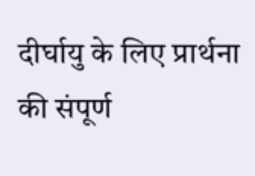दीर्घायु के लिए प्रार्थना की संपूर्ण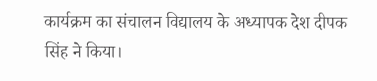कार्यक्रम का संचालन विद्यालय के अध्यापक देश दीपक सिंह ने किया।